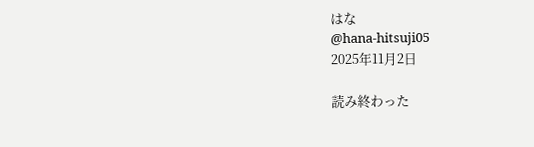はな
@hana-hitsuji05
2025年11月2日

読み終わった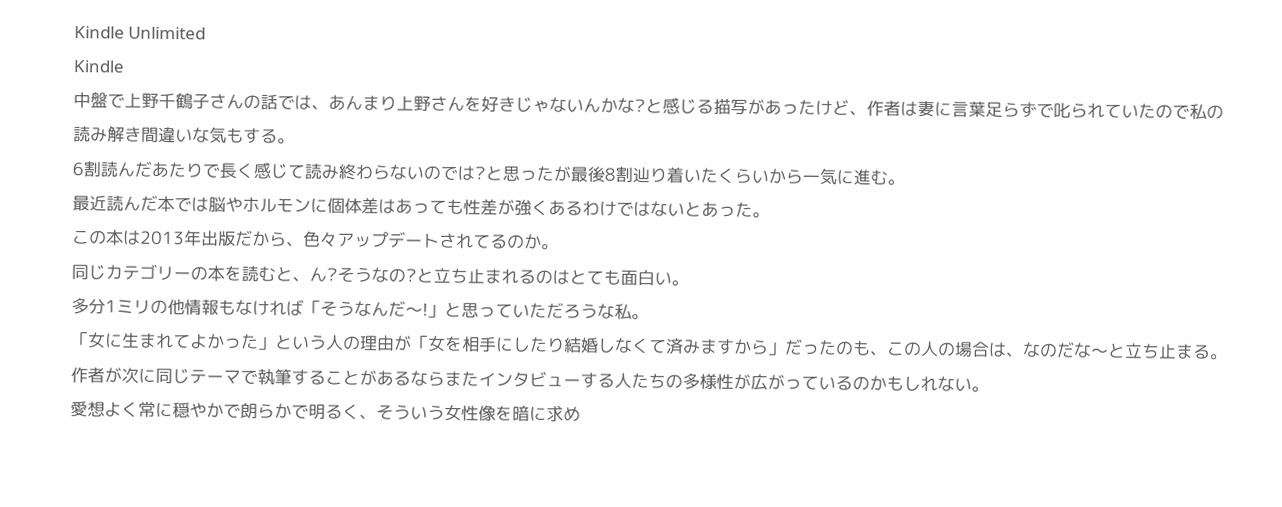Kindle Unlimited
Kindle
中盤で上野千鶴子さんの話では、あんまり上野さんを好きじゃないんかな?と感じる描写があったけど、作者は妻に言葉足らずで叱られていたので私の読み解き間違いな気もする。
6割読んだあたりで長く感じて読み終わらないのでは?と思ったが最後8割辿り着いたくらいから一気に進む。
最近読んだ本では脳やホルモンに個体差はあっても性差が強くあるわけではないとあった。
この本は2013年出版だから、色々アップデートされてるのか。
同じカテゴリーの本を読むと、ん?そうなの?と立ち止まれるのはとても面白い。
多分1ミリの他情報もなければ「そうなんだ〜!」と思っていただろうな私。
「女に生まれてよかった」という人の理由が「女を相手にしたり結婚しなくて済みますから」だったのも、この人の場合は、なのだな〜と立ち止まる。
作者が次に同じテーマで執筆することがあるならまたインタビューする人たちの多様性が広がっているのかもしれない。
愛想よく常に穏やかで朗らかで明るく、そういう女性像を暗に求め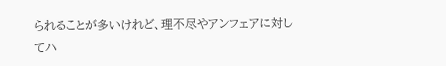られることが多いけれど、理不尽やアンフェアに対してハ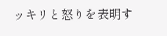ッキリと怒りを表明す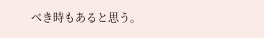べき時もあると思う。